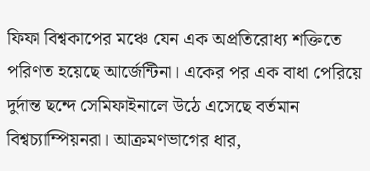ফিফা বিশ্বকাপের মঞ্চে যেন এক অপ্রতিরোধ্য শক্তিতে পরিণত হয়েছে আর্জেন্টিনা। একের পর এক বাধা পেরিয়ে দুর্দান্ত ছন্দে সেমিফাইনালে উঠে এসেছে বর্তমান বিশ্বচ্যাম্পিয়নরা। আক্রমণভাগের ধার,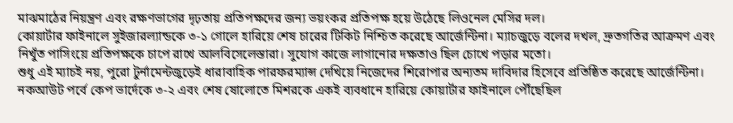মাঝমাঠের নিয়ন্ত্রণ এবং রক্ষণভাগের দৃঢ়তায় প্রতিপক্ষদের জন্য ভয়ংকর প্রতিপক্ষ হয়ে উঠেছে লিওনেল মেসির দল।
কোয়ার্টার ফাইনালে সুইজারল্যান্ডকে ৩-১ গোলে হারিয়ে শেষ চারের টিকিট নিশ্চিত করেছে আর্জেন্টিনা। ম্যাচজুড়ে বলের দখল, দ্রুতগতির আক্রমণ এবং নিখুঁত পাসিংয়ে প্রতিপক্ষকে চাপে রাখে আলবিসেলেস্তারা। সুযোগ কাজে লাগানোর দক্ষতাও ছিল চোখে পড়ার মতো।
শুধু এই ম্যাচই নয়, পুরো টুর্নামেন্টজুড়েই ধারাবাহিক পারফরম্যান্স দেখিয়ে নিজেদের শিরোপার অন্যতম দাবিদার হিসেবে প্রতিষ্ঠিত করেছে আর্জেন্টিনা। নকআউট পর্বে কেপ ভার্দেকে ৩-২ এবং শেষ ষোলোতে মিশরকে একই ব্যবধানে হারিয়ে কোয়ার্টার ফাইনালে পৌঁছেছিল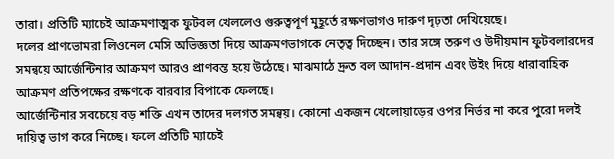তারা। প্রতিটি ম্যাচেই আক্রমণাত্মক ফুটবল খেললেও গুরুত্বপূর্ণ মুহূর্তে রক্ষণভাগও দারুণ দৃঢ়তা দেখিয়েছে।
দলের প্রাণভোমরা লিওনেল মেসি অভিজ্ঞতা দিয়ে আক্রমণভাগকে নেতৃত্ব দিচ্ছেন। তার সঙ্গে তরুণ ও উদীয়মান ফুটবলারদের সমন্বয়ে আর্জেন্টিনার আক্রমণ আরও প্রাণবন্ত হয়ে উঠেছে। মাঝমাঠে দ্রুত বল আদান-প্রদান এবং উইং দিয়ে ধারাবাহিক আক্রমণ প্রতিপক্ষের রক্ষণকে বারবার বিপাকে ফেলছে।
আর্জেন্টিনার সবচেয়ে বড় শক্তি এখন তাদের দলগত সমন্বয়। কোনো একজন খেলোয়াড়ের ওপর নির্ভর না করে পুরো দলই দায়িত্ব ভাগ করে নিচ্ছে। ফলে প্রতিটি ম্যাচেই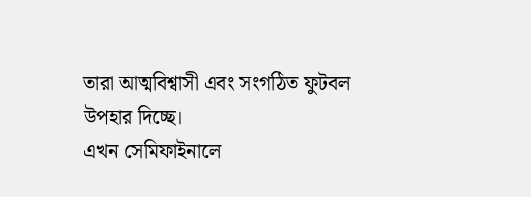তারা আত্মবিশ্বাসী এবং সংগঠিত ফুটবল উপহার দিচ্ছে।
এখন সেমিফাইনালে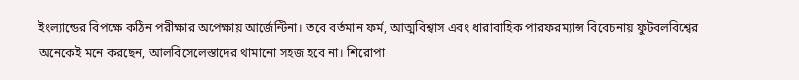ইংল্যান্ডের বিপক্ষে কঠিন পরীক্ষার অপেক্ষায় আর্জেন্টিনা। তবে বর্তমান ফর্ম, আত্মবিশ্বাস এবং ধারাবাহিক পারফরম্যান্স বিবেচনায় ফুটবলবিশ্বের অনেকেই মনে করছেন, আলবিসেলেস্তাদের থামানো সহজ হবে না। শিরোপা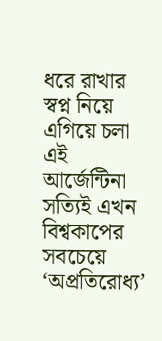ধরে রাখার স্বপ্ন নিয়ে এগিয়ে চলা এই আর্জেন্টিনা সত্যিই এখন বিশ্বকাপের সবচেয়ে ‘অপ্রতিরোধ্য’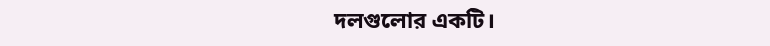দলগুলোর একটি।